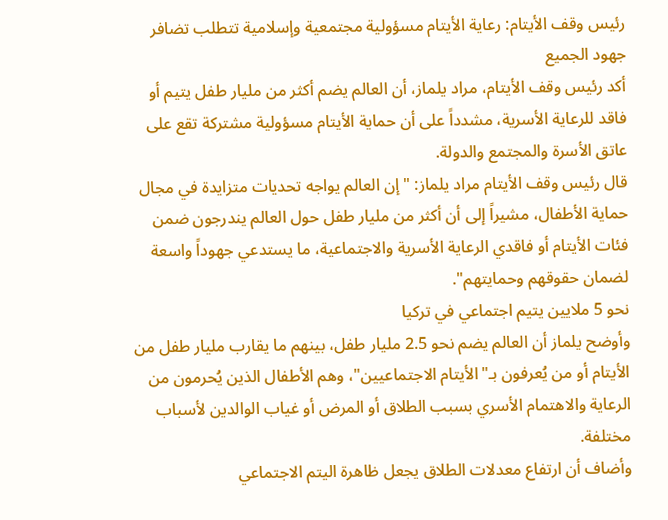رئيس وقف الأيتام: رعاية الأيتام مسؤولية مجتمعية وإسلامية تتطلب تضافر جهود الجميع
أكد رئيس وقف الأيتام، مراد يلماز، أن العالم يضم أكثر من مليار طفل يتيم أو فاقد للرعاية الأسرية، مشدداً على أن حماية الأيتام مسؤولية مشتركة تقع على عاتق الأسرة والمجتمع والدولة.
قال رئيس وقف الأيتام مراد يلماز: "إن العالم يواجه تحديات متزايدة في مجال حماية الأطفال، مشيراً إلى أن أكثر من مليار طفل حول العالم يندرجون ضمن فئات الأيتام أو فاقدي الرعاية الأسرية والاجتماعية، ما يستدعي جهوداً واسعة لضمان حقوقهم وحمايتهم".
نحو 5 ملايين يتيم اجتماعي في تركيا
وأوضح يلماز أن العالم يضم نحو 2.5 مليار طفل، بينهم ما يقارب مليار طفل من الأيتام أو من يُعرفون بـ"الأيتام الاجتماعيين"، وهم الأطفال الذين يُحرمون من الرعاية والاهتمام الأسري بسبب الطلاق أو المرض أو غياب الوالدين لأسباب مختلفة.
وأضاف أن ارتفاع معدلات الطلاق يجعل ظاهرة اليتم الاجتماعي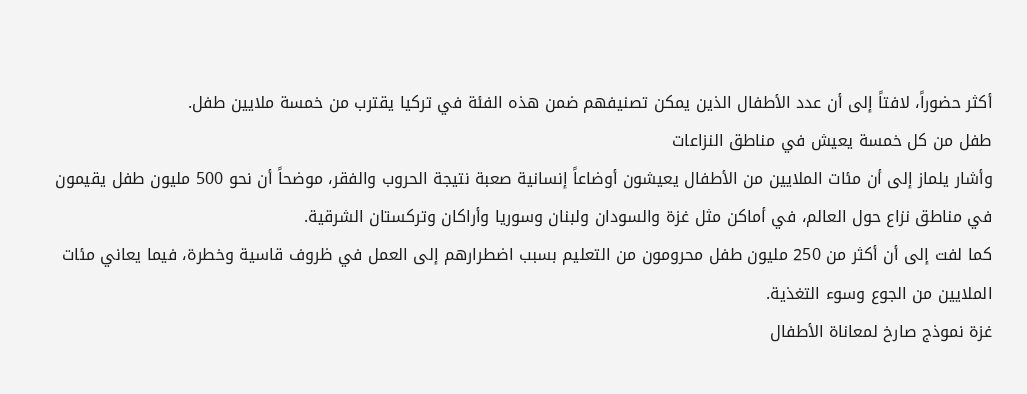أكثر حضوراً، لافتاً إلى أن عدد الأطفال الذين يمكن تصنيفهم ضمن هذه الفئة في تركيا يقترب من خمسة ملايين طفل.
طفل من كل خمسة يعيش في مناطق النزاعات
وأشار يلماز إلى أن مئات الملايين من الأطفال يعيشون أوضاعاً إنسانية صعبة نتيجة الحروب والفقر، موضحاً أن نحو 500 مليون طفل يقيمون في مناطق نزاع حول العالم، في أماكن مثل غزة والسودان ولبنان وسوريا وأراكان وتركستان الشرقية.
كما لفت إلى أن أكثر من 250 مليون طفل محرومون من التعليم بسبب اضطرارهم إلى العمل في ظروف قاسية وخطرة، فيما يعاني مئات الملايين من الجوع وسوء التغذية.
غزة نموذج صارخ لمعاناة الأطفال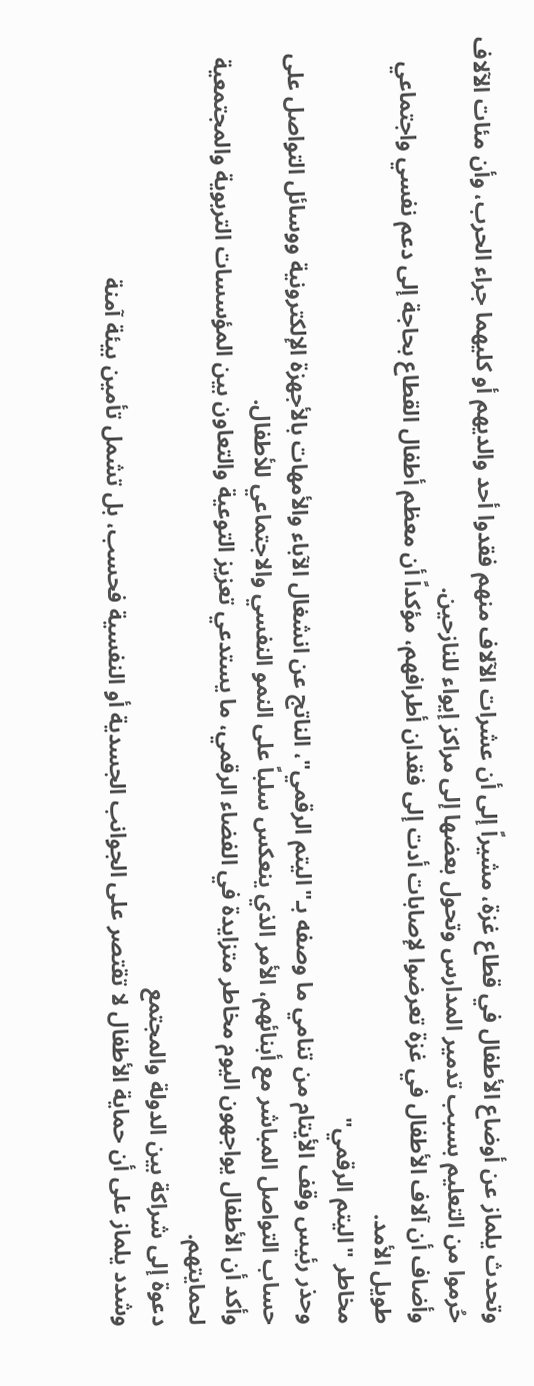وتحدث يلماز عن أوضاع الأطفال في قطاع غزة، مشيراً إلى أن عشرات الآلاف منهم فقدوا أحد والديهم أو كليهما جراء الحرب، وأن مئات الآلاف حُرموا من التعليم بسبب تدمير المدارس وتحول بعضها إلى مراكز إيواء للنازحين.
وأضاف أن آلاف الأطفال في غزة تعرضوا لإصابات أدت إلى فقدان أطرافهم، مؤكداً أن معظم أطفال القطاع بحاجة إلى دعم نفسي واجتماعي طويل الأمد.
مخاطر "اليتم الرقمي"
وحذر رئيس وقف الأيتام من تنامي ما وصفه بـ"اليتم الرقمي"، الناتج عن انشغال الآباء والأمهات بالأجهزة الإلكترونية ووسائل التواصل على حساب التواصل المباشر مع أبنائهم، الأمر الذي ينعكس سلباً على النمو النفسي والاجتماعي للأطفال.
وأكد أن الأطفال يواجهون اليوم مخاطر متزايدة في الفضاء الرقمي، ما يستدعي تعزيز التوعية والتعاون بين المؤسسات التربوية والمجتمعية لحمايتهم.
دعوة إلى شراكة بين الدولة والمجتمع
وشدد يلماز على أن حماية الأطفال لا تقتصر على الجوانب الجسدية أو النفسية فحسب، بل تشمل تأمين بيئة آمنة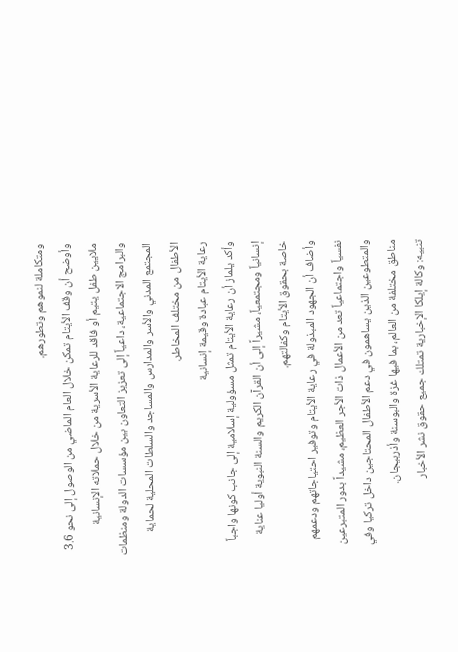ومتكاملة لنموهم وتطورهم.
وأوضح أن وقف الأيتام تمكن خلال العام الماضي من الوصول إلى نحو 3.6 ملايين طفل يتيم أو فاقد للرعاية الأسرية من خلال حملاته الإنسانية والبرامج الاجتماعية، داعياً إلى تعزيز التعاون بين مؤسسات الدولة ومنظمات المجتمع المدني والأسر والمدارس والمساجد والسلطات المحلية لحماية الأطفال من مختلف المخاطر.
رعاية الأيتام عبادة وقيمة إنسانية
وأكد يلماز أن رعاية الأيتام تمثل مسؤولية إسلامية إلى جانب كونها واجباً إنسانياً ومجتمعياً، مشيراً إلى أن القرآن الكريم والسنة النبوية أوليا عناية خاصة بحقوق الأيتام وكفالتهم.
وأضاف أن الجهود المبذولة في رعاية الأيتام وتوفير احتياجاتهم ودعمهم نفسياً واجتماعياً تعد من الأعمال ذات الأجر العظيم، مشيداً بدور المتبرعين والمتطوعين الذين يساهمون في دعم الأطفال المحتاجين داخل تركيا وفي مناطق مختلفة من العالم، بما فيها غزة والبوسنة وأذربيجان.
تنبيه: وكالة إيلكا الإخبارية تمتلك جميع حقوق نشر الأخبار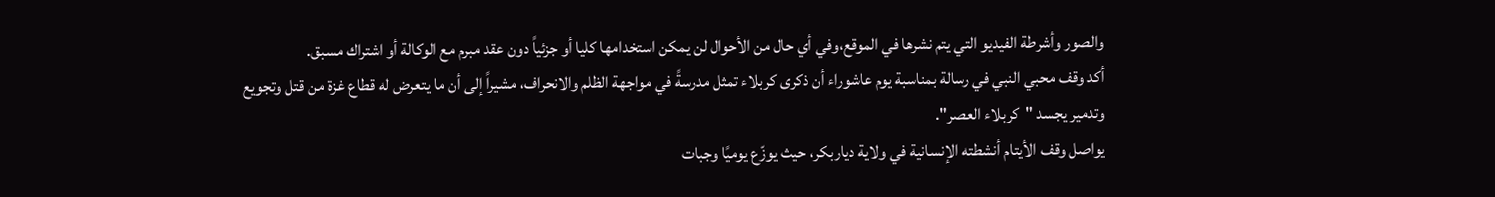والصور وأشرطة الفيديو التي يتم نشرها في الموقع،وفي أي حال من الأحوال لن يمكن استخدامها كليا أو جزئياً دون عقد مبرم مع الوكالة أو اشتراك مسبق.
أكد وقف محبي النبي في رسالة بمناسبة يوم عاشوراء أن ذكرى كربلاء تمثل مدرسةً في مواجهة الظلم والانحراف، مشيراً إلى أن ما يتعرض له قطاع غزة من قتل وتجويع وتدمير يجسد "كربلاء العصر".
يواصل وقف الأيتام أنشطته الإنسانية في ولاية دياربكر، حيث يوزّع يوميًا وجبات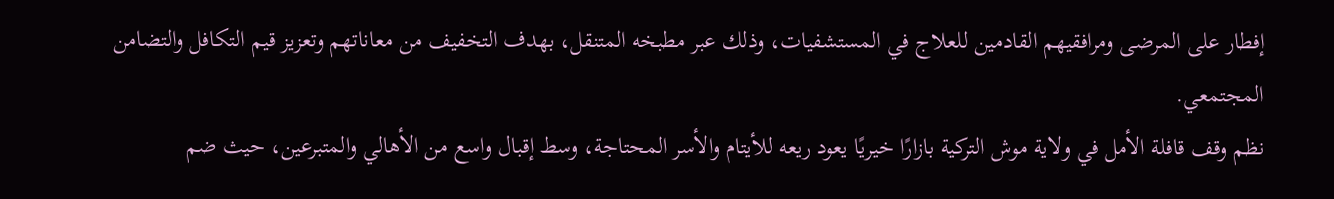إفطار على المرضى ومرافقيهم القادمين للعلاج في المستشفيات، وذلك عبر مطبخه المتنقل، بهدف التخفيف من معاناتهم وتعزيز قيم التكافل والتضامن المجتمعي.
نظم وقف قافلة الأمل في ولاية موش التركية بازارًا خيريًا يعود ريعه للأيتام والأسر المحتاجة، وسط إقبال واسع من الأهالي والمتبرعين، حيث ضم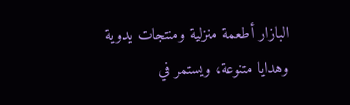البازار أطعمة منزلية ومنتجات يدوية وهدايا متنوعة، ويستمر في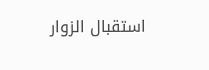استقبال الزوار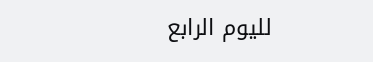لليوم الرابع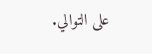على التوالي.